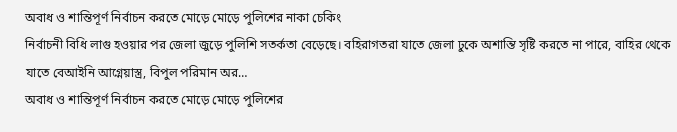অবাধ ও শান্তিপূর্ণ নির্বাচন করতে মোড়ে মোড়ে পুলিশের নাকা চেকিং
নির্বাচনী বিধি লাগু হওয়ার পর জেলা জুড়ে পুলিশি সতর্কতা বেড়েছে। বহিরাগতরা যাতে জেলা ঢুকে অশান্তি সৃষ্টি করতে না পারে, বাহির থেকে যাতে বেআইনি আগ্নেয়াস্ত্র, বিপুল পরিমান অর…
অবাধ ও শান্তিপূর্ণ নির্বাচন করতে মোড়ে মোড়ে পুলিশের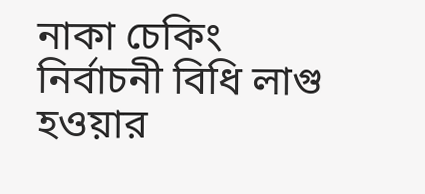নাকা চেকিং
নির্বাচনী বিধি লাগু হওয়ার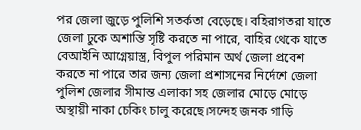পর জেলা জুড়ে পুলিশি সতর্কতা বেড়েছে। বহিরাগতরা যাতে জেলা ঢুকে অশান্তি সৃষ্টি করতে না পারে, বাহির থেকে যাতে বেআইনি আগ্নেয়াস্ত্র, বিপুল পরিমান অর্থ জেলা প্রবেশ করতে না পারে তার জন্য জেলা প্রশাসনের নির্দেশে জেলা পুলিশ জেলার সীমান্ত এলাকা সহ জেলার মোড়ে মোড়ে অস্থায়ী নাকা চেকিং চালু করেছে।সন্দেহ জনক গাড়ি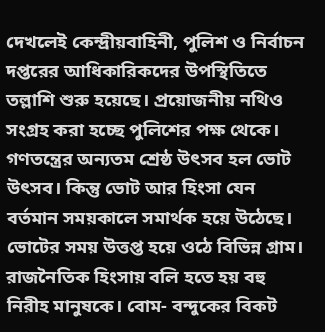দেখলেই কেন্দ্রীয়বাহিনী, পুলিশ ও নির্বাচন দপ্তরের আধিকারিকদের উপস্থিতিতে তল্লাশি শুরু হয়েছে। প্রয়োজনীয় নথিও সংগ্রহ করা হচ্ছে পুলিশের পক্ষ থেকে।
গণতন্ত্রের অন্যতম শ্রেষ্ঠ উৎসব হল ভোট উৎসব। কিন্তু ভোট আর হিংসা যেন বর্তমান সময়কালে সমার্থক হয়ে উঠেছে। ভোটের সময় উত্তপ্ত হয়ে ওঠে বিভিন্ন গ্রাম। রাজনৈতিক হিংসায় বলি হতে হয় বহু নিরীহ মানুষকে। বোম- বন্দুকের বিকট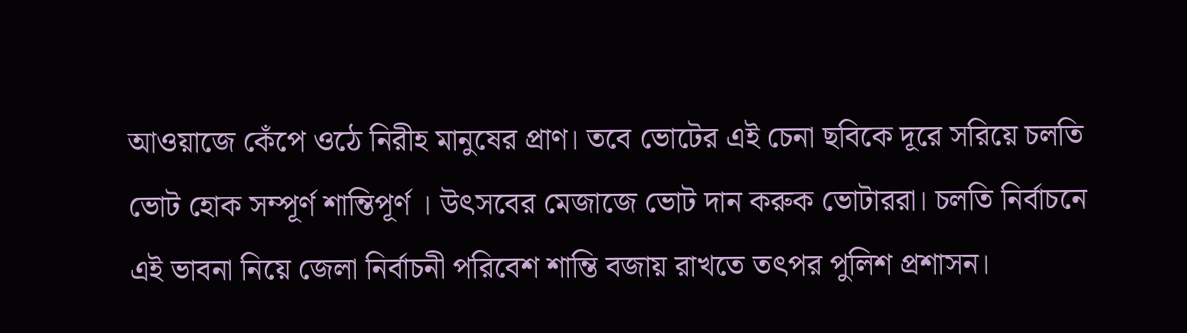আওয়াজে কেঁপে ওঠে নিরীহ মানুষের প্রাণ। তবে ভোটের এই চেনা ছবিকে দূরে সরিয়ে চলতি ভোট হোক সম্পূর্ণ শান্তিপূর্ণ । উৎসবের মেজাজে ভোট দান করুক ভোটাররা। চলতি নির্বাচনে এই ভাবনা নিয়ে জেলা নির্বাচনী পরিবেশ শান্তি বজায় রাখতে তৎপর পুলিশ প্রশাসন।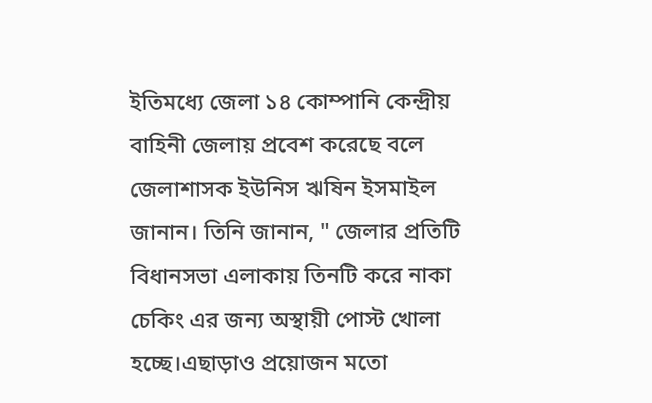ইতিমধ্যে জেলা ১৪ কোম্পানি কেন্দ্রীয় বাহিনী জেলায় প্রবেশ করেছে বলে জেলাশাসক ইউনিস ঋষিন ইসমাইল জানান। তিনি জানান, " জেলার প্রতিটি বিধানসভা এলাকায় তিনটি করে নাকা চেকিং এর জন্য অস্থায়ী পোস্ট খোলা হচ্ছে।এছাড়াও প্রয়োজন মতো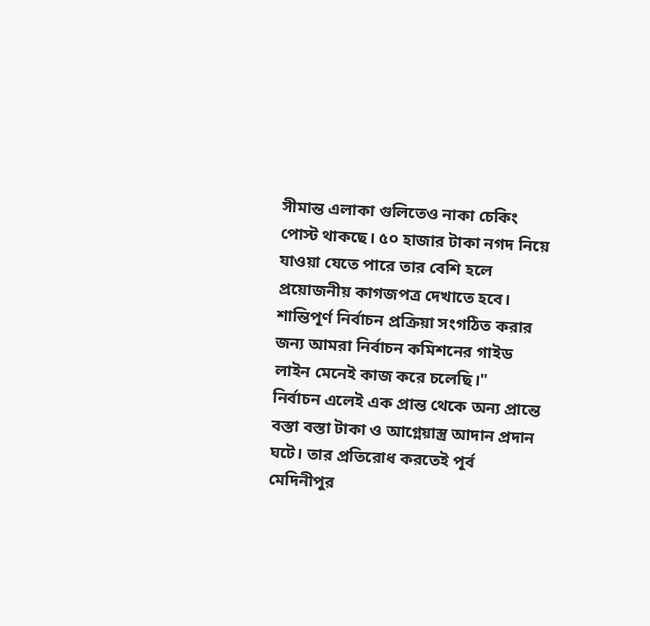সীমান্ত এলাকা গুলিতেও নাকা চেকিং পোস্ট থাকছে। ৫০ হাজার টাকা নগদ নিয়ে যাওয়া যেতে পারে তার বেশি হলে প্রয়োজনীয় কাগজপত্র দেখাতে হবে। শান্তিপূর্ণ নির্বাচন প্রক্রিয়া সংগঠিত করার জন্য আমরা নির্বাচন কমিশনের গাইড লাইন মেনেই কাজ করে চলেছি।"
নির্বাচন এলেই এক প্রান্ত থেকে অন্য প্রান্তে বস্তা বস্তা টাকা ও আগ্নেয়াস্ত্র আদান প্রদান ঘটে। তার প্রতিরোধ করতেই পূর্ব মেদিনীপুর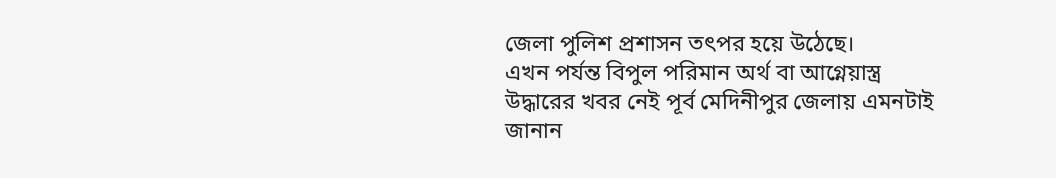জেলা পুলিশ প্রশাসন তৎপর হয়ে উঠেছে।
এখন পর্যন্ত বিপুল পরিমান অর্থ বা আগ্নেয়াস্ত্র উদ্ধারের খবর নেই পূর্ব মেদিনীপুর জেলায় এমনটাই জানান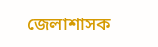জেলাশাসক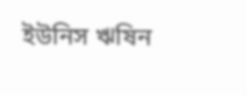ইউনিস ঋষিন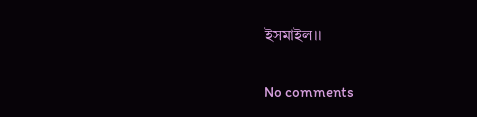ইসমাইল।।

No comments